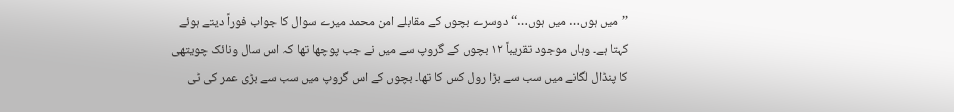’’میں ہوں… میں ہوں…‘‘ دوسرے بچوں کے مقابلے امن محمد میرے سوال کا جواب فوراً دیتے ہوئے کہتا ہے۔ وہاں موجود تقریباً ۱۲ بچوں کے گروپ سے میں نے جب پوچھا تھا کہ اس سال ونائک چویتھی کا پنڈال لگانے میں سب سے بڑا رول کس کا تھا۔ بچوں کے اس گروپ میں سب سے بڑی عمر کی ٹی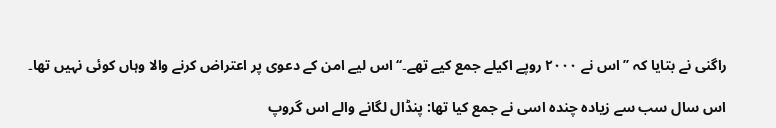راگنی نے بتایا کہ ’’اس نے ۲۰۰۰ روپے اکیلے جمع کیے تھے۔‘‘ اس لیے امن کے دعوی پر اعتراض کرنے والا وہاں کوئی نہیں تھا۔

اس سال سب سے زیادہ چندہ اسی نے جمع کیا تھا: پنڈال لگانے والے اس گروپ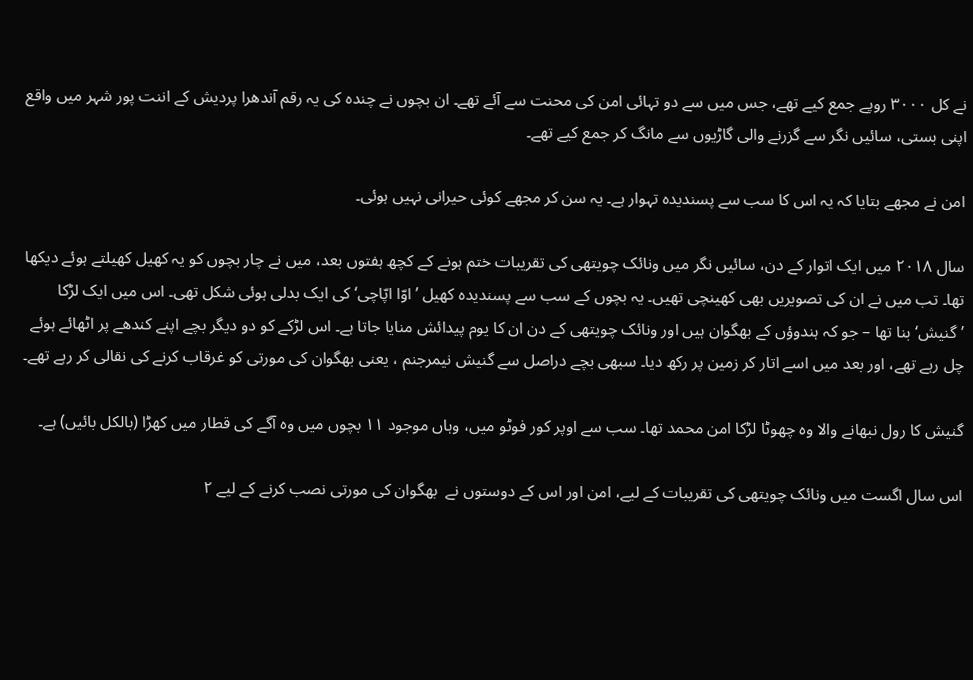نے کل ۳۰۰۰ روپے جمع کیے تھے، جس میں سے دو تہائی امن کی محنت سے آئے تھے۔ ان بچوں نے چندہ کی یہ رقم آندھرا پردیش کے اننت پور شہر میں واقع اپنی بستی، سائیں نگر سے گزرنے والی گاڑیوں سے مانگ کر جمع کیے تھے۔

امن نے مجھے بتایا کہ یہ اس کا سب سے پسندیدہ تہوار ہے۔ یہ سن کر مجھے کوئی حیرانی نہیں ہوئی۔

سال ۲۰۱۸ میں ایک اتوار کے دن، سائیں نگر میں ونائک چویتھی کی تقریبات ختم ہونے کے کچھ ہفتوں بعد، میں نے چار بچوں کو یہ کھیل کھیلتے ہوئے دیکھا تھا۔ تب میں نے ان کی تصویریں بھی کھینچی تھیں۔ یہ بچوں کے سب سے پسندیدہ کھیل ’اوّا اپّاچی‘ کی ایک بدلی ہوئی شکل تھی۔ اس میں ایک لڑکا ’گنیش‘ بنا تھا – جو کہ ہندوؤں کے بھگوان ہیں اور ونائک چویتھی کے دن ان کا یوم پیدائش منایا جاتا ہے۔ اس لڑکے کو دو دیگر بچے اپنے کندھے پر اٹھائے ہوئے چل رہے تھے، اور بعد میں اسے اتار کر زمین پر رکھ دیا۔ سبھی بچے دراصل سے گنیش نیمرجنم ، یعنی بھگوان کی مورتی کو غرقاب کرنے کی نقالی کر رہے تھے۔

گنیش کا رول نبھانے والا وہ چھوٹا لڑکا امن محمد تھا۔ سب سے اوپر کور فوٹو میں، وہاں موجود ۱۱ بچوں میں وہ آگے کی قطار میں کھڑا (بالکل بائیں) ہے۔

اس سال اگست میں ونائک چویتھی کی تقریبات کے لیے، امن اور اس کے دوستوں نے  بھگوان کی مورتی نصب کرنے کے لیے ۲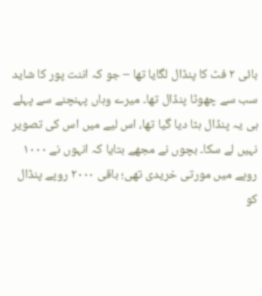بائی ۲ فٹ کا پنڈال لگایا تھا – جو کہ اننت پور کا شاید سب سے چھوٹا پنڈال تھا۔ میرے وہاں پہنچنے سے پہلے ہی یہ پنڈال ہٹا دیا گیا تھا، اس لیے میں اس کی تصویر نہیں لے سکا۔ بچوں نے مجھے بتایا کہ انہوں نے ۱۰۰۰ روپے میں مورتی خریدی تھی؛ باقی ۲۰۰۰ روپے پنڈال کو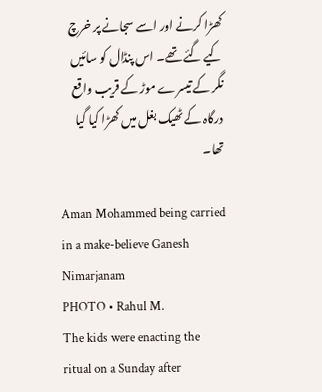کھڑا کرنے اور اسے سجانے پر خرچ کیے گئے تھے۔ اس پنڈال کو سائیں نگر کے تیسرے موڑ کے قریب واقع درگاہ کے ٹھیک بغل میں کھڑا کیا گیا تھا۔

Aman Mohammed being carried in a make-believe Ganesh Nimarjanam
PHOTO • Rahul M.
The kids were enacting the ritual on a Sunday after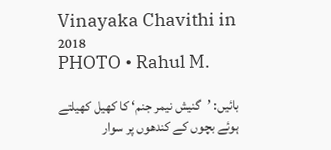Vinayaka Chavithi in 2018
PHOTO • Rahul M.

بائیں: ’گنیش نیمر جنم‘ کا کھیل کھیلتے ہوئے بچوں کے کندھوں پر سوار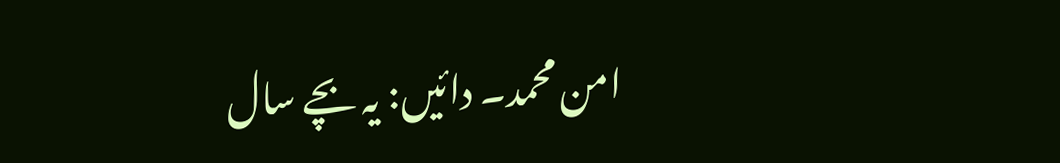امن محمد۔ دائیں: یہ بچے سال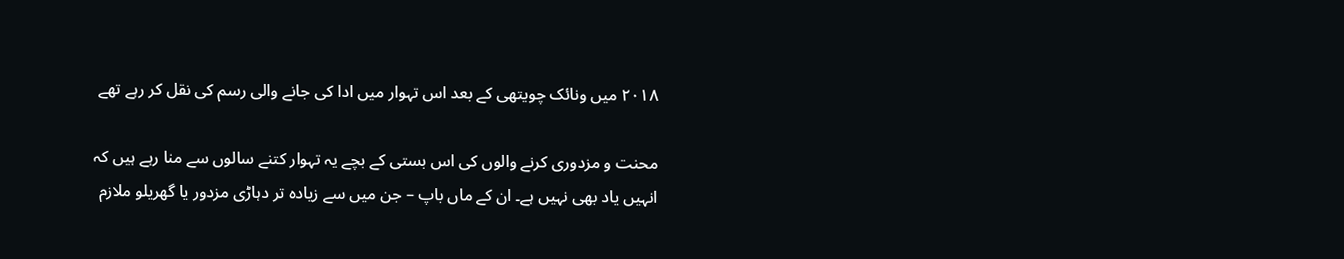۲۰۱۸ میں ونائک چویتھی کے بعد اس تہوار میں ادا کی جانے والی رسم کی نقل کر رہے تھے

محنت و مزدوری کرنے والوں کی اس بستی کے بچے یہ تہوار کتنے سالوں سے منا رہے ہیں کہ انہیں یاد بھی نہیں ہے۔ ان کے ماں باپ – جن میں سے زیادہ تر دہاڑی مزدور یا گھریلو ملازم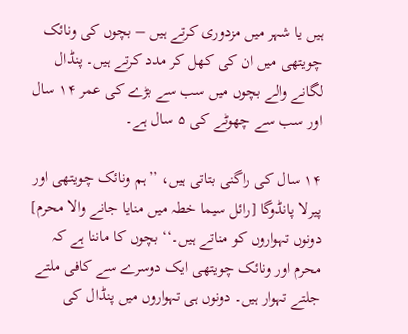ہیں یا شہر میں مزدوری کرتے ہیں – بچوں کی ونائک چویتھی میں ان کی کھل کر مدد کرتے ہیں۔ پنڈال لگانے والے بچوں میں سب سے بڑے کی عمر ۱۴ سال اور سب سے چھوٹے کی ۵ سال ہے۔

۱۴ سال کی راگنی بتاتی ہیں، ’’ہم ونائک چویتھی اور پیرلا پانڈوگا [رائل سیما خطہ میں منایا جانے والا محرم] دونوں تہواروں کو مناتے ہیں۔‘‘ بچوں کا ماننا ہے کہ محرم اور ونائک چویتھی ایک دوسرے سے کافی ملتے جلتے تہوار ہیں۔ دونوں ہی تہواروں میں پنڈال کی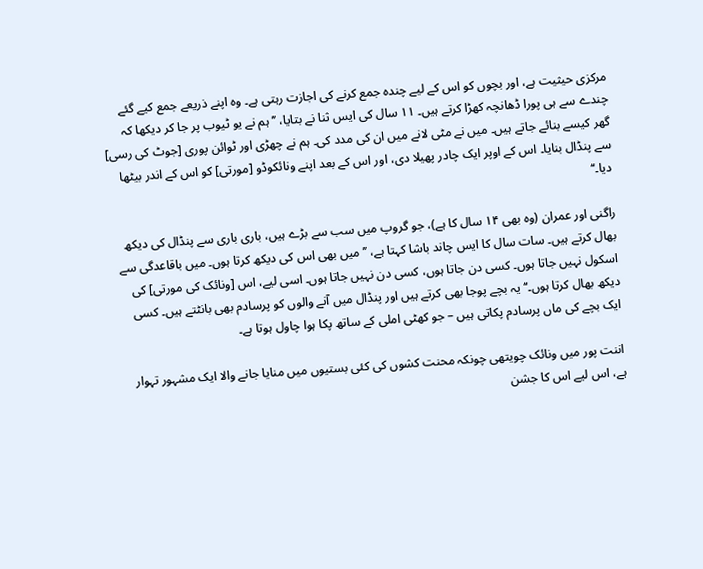مرکزی حیثیت ہے، اور بچوں کو اس کے لیے چندہ جمع کرنے کی اجازت رہتی ہے۔ وہ اپنے ذریعے جمع کیے گئے چندے سے ہی پورا ڈھانچہ کھڑا کرتے ہیں۔ ۱۱ سال کی ایس ثنا نے بتایا، ’’ہم نے یو ٹیوب پر جا کر دیکھا کہ گھر کیسے بنائے جاتے ہیں۔ میں نے مٹی لانے میں ان کی مدد کی۔ ہم نے چھڑی اور ٹوائن پوری [جوٹ کی رسی] سے پنڈال بنایا۔ اس کے اوپر ایک چادر پھیلا دی، اور اس کے بعد اپنے ونائکوڈو [مورتی] کو اس کے اندر بیٹھا دیا۔‘‘

راگنی اور عمران (وہ بھی ۱۴ سال کا ہے)، جو گروپ میں سب سے بڑے ہیں، باری باری سے پنڈال کی دیکھ بھال کرتے ہیں۔ سات سال کا ایس چاند باشا کہتا ہے، ’’میں بھی اس کی دیکھ کرتا ہوں۔ میں باقاعدگی سے اسکول نہیں جاتا ہوں۔ کسی دن جاتا ہوں، کسی دن نہیں جاتا ہوں۔ اسی لیے، اس [ونائک کی مورتی] کی دیکھ بھال کرتا ہوں۔‘‘ یہ بچے پوجا بھی کرتے ہیں اور پنڈال میں آنے والوں کو پرسادم بھی بانٹتے ہیں۔ کسی ایک بچے کی ماں پرسادم پکاتی ہیں – جو کھٹی املی کے ساتھ پکا ہوا چاول ہوتا ہے۔

اننت پور میں ونائک چویتھی چونکہ محنت کشوں کی کئی بستیوں میں منایا جانے والا ایک مشہور تہوار ہے، اس لیے اس کا جشن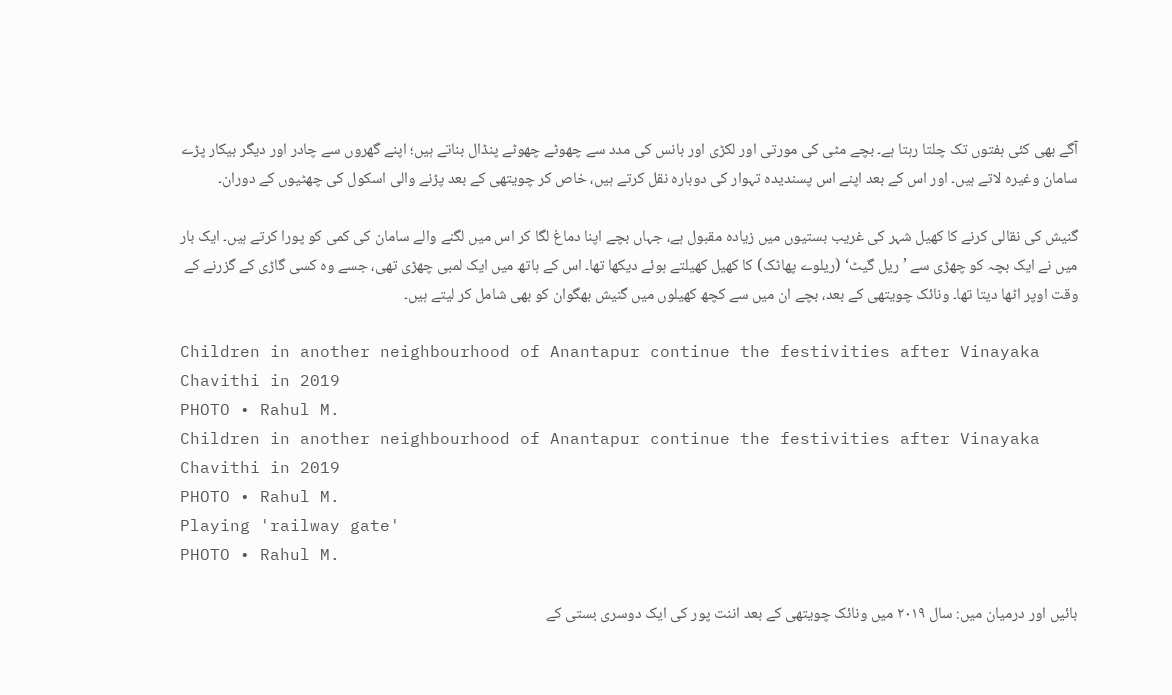آگے بھی کئی ہفتوں تک چلتا رہتا ہے۔ بچے مٹی کی مورتی اور لکڑی اور بانس کی مدد سے چھوٹے چھوٹے پنڈال بناتے ہیں؛ اپنے گھروں سے چادر اور دیگر بیکار پڑے سامان وغیرہ لاتے ہیں۔ اور اس کے بعد اپنے اس پسندیدہ تہوار کی دوبارہ نقل کرتے ہیں، خاص کر چویتھی کے بعد پڑنے والی اسکول کی چھٹیوں کے دوران۔

گنیش کی نقالی کرنے کا کھیل شہر کی غریب بستیوں میں زیادہ مقبول ہے، جہاں بچے اپنا دماغ لگا کر اس میں لگنے والے سامان کی کمی کو پورا کرتے ہیں۔ ایک بار میں نے ایک بچہ کو چھڑی سے ’ریل گیٹ‘ (ریلوے پھاٹک) کا کھیل کھیلتے ہوئے دیکھا تھا۔ اس کے ہاتھ میں ایک لمبی چھڑی تھی، جسے وہ کسی گاڑی کے گزرنے کے وقت اوپر اٹھا دیتا تھا۔ ونائک چویتھی کے بعد، بچے ان میں سے کچھ کھیلوں میں گنیش بھگوان کو بھی شامل کر لیتے ہیں۔

Children in another neighbourhood of Anantapur continue the festivities after Vinayaka Chavithi in 2019
PHOTO • Rahul M.
Children in another neighbourhood of Anantapur continue the festivities after Vinayaka Chavithi in 2019
PHOTO • Rahul M.
Playing 'railway gate'
PHOTO • Rahul M.

بائیں اور درمیان میں: سال ۲۰۱۹ میں ونائک چویتھی کے بعد اننت پور کی ایک دوسری بستی کے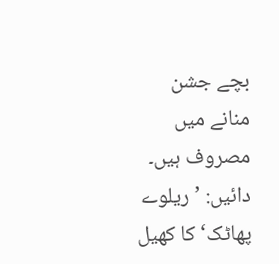بچے جشن منانے میں مصروف ہیں۔ دائیں: ’ریلوے پھاٹک‘ کا کھیل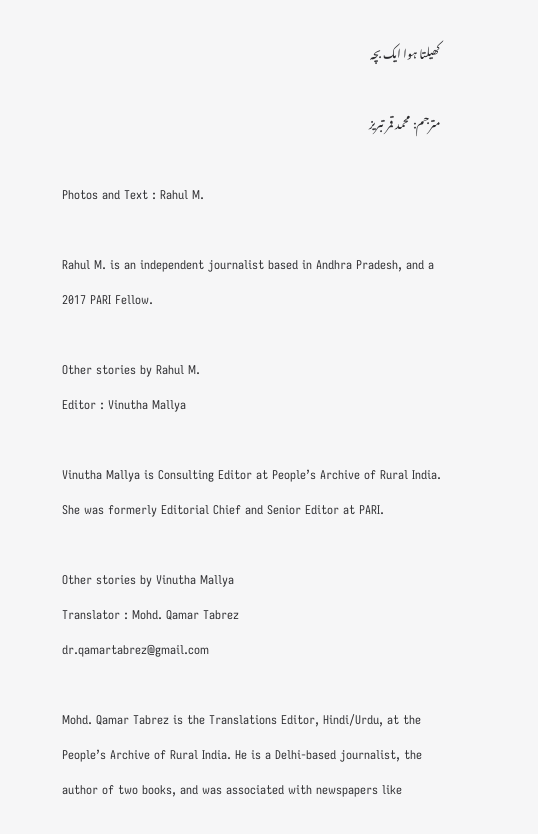کھیلتا ہوا ایک بچہ

مترجم: محمد قمر تبریز

Photos and Text : Rahul M.

Rahul M. is an independent journalist based in Andhra Pradesh, and a 2017 PARI Fellow.

Other stories by Rahul M.
Editor : Vinutha Mallya

Vinutha Mallya is Consulting Editor at People’s Archive of Rural India. She was formerly Editorial Chief and Senior Editor at PARI.

Other stories by Vinutha Mallya
Translator : Mohd. Qamar Tabrez
dr.qamartabrez@gmail.com

Mohd. Qamar Tabrez is the Translations Editor, Hindi/Urdu, at the People’s Archive of Rural India. He is a Delhi-based journalist, the author of two books, and was associated with newspapers like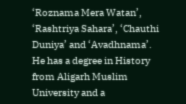‘Roznama Mera Watan’, ‘Rashtriya Sahara’, ‘Chauthi Duniya’ and ‘Avadhnama’. He has a degree in History from Aligarh Muslim University and a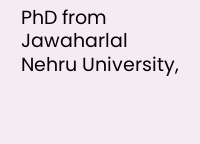PhD from Jawaharlal Nehru University,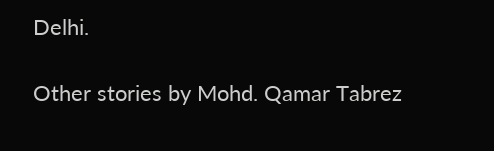Delhi.

Other stories by Mohd. Qamar Tabrez